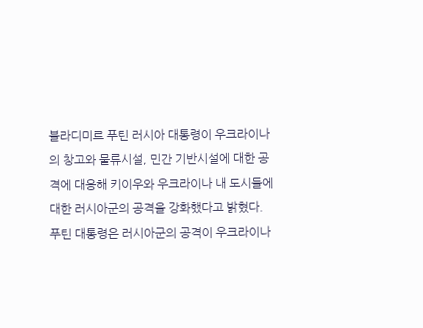블라디미르 푸틴 러시아 대통령이 우크라이나의 창고와 물류시설, 민간 기반시설에 대한 공격에 대응해 키이우와 우크라이나 내 도시들에 대한 러시아군의 공격을 강화했다고 밝혔다.
푸틴 대통령은 러시아군의 공격이 우크라이나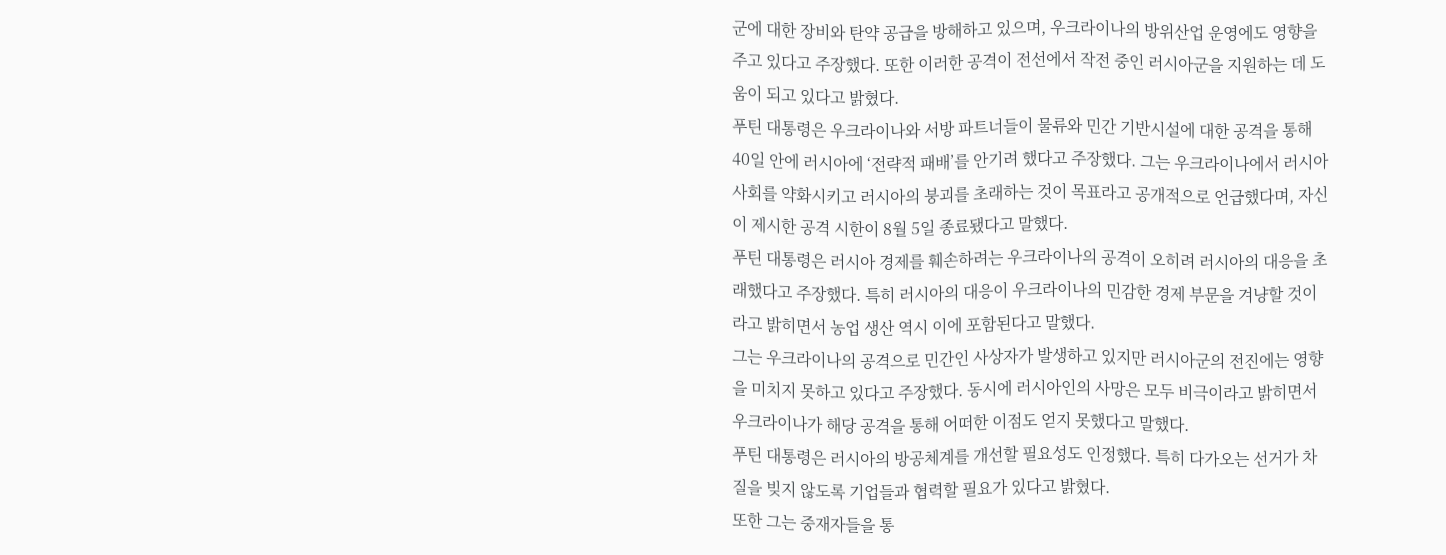군에 대한 장비와 탄약 공급을 방해하고 있으며, 우크라이나의 방위산업 운영에도 영향을 주고 있다고 주장했다. 또한 이러한 공격이 전선에서 작전 중인 러시아군을 지원하는 데 도움이 되고 있다고 밝혔다.
푸틴 대통령은 우크라이나와 서방 파트너들이 물류와 민간 기반시설에 대한 공격을 통해 40일 안에 러시아에 ‘전략적 패배’를 안기려 했다고 주장했다. 그는 우크라이나에서 러시아 사회를 약화시키고 러시아의 붕괴를 초래하는 것이 목표라고 공개적으로 언급했다며, 자신이 제시한 공격 시한이 8월 5일 종료됐다고 말했다.
푸틴 대통령은 러시아 경제를 훼손하려는 우크라이나의 공격이 오히려 러시아의 대응을 초래했다고 주장했다. 특히 러시아의 대응이 우크라이나의 민감한 경제 부문을 겨냥할 것이라고 밝히면서 농업 생산 역시 이에 포함된다고 말했다.
그는 우크라이나의 공격으로 민간인 사상자가 발생하고 있지만 러시아군의 전진에는 영향을 미치지 못하고 있다고 주장했다. 동시에 러시아인의 사망은 모두 비극이라고 밝히면서 우크라이나가 해당 공격을 통해 어떠한 이점도 얻지 못했다고 말했다.
푸틴 대통령은 러시아의 방공체계를 개선할 필요성도 인정했다. 특히 다가오는 선거가 차질을 빚지 않도록 기업들과 협력할 필요가 있다고 밝혔다.
또한 그는 중재자들을 통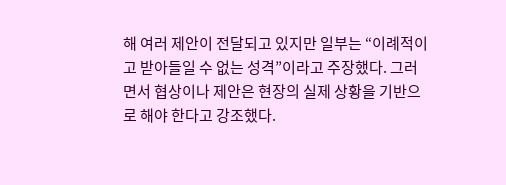해 여러 제안이 전달되고 있지만 일부는 “이례적이고 받아들일 수 없는 성격”이라고 주장했다. 그러면서 협상이나 제안은 현장의 실제 상황을 기반으로 해야 한다고 강조했다.